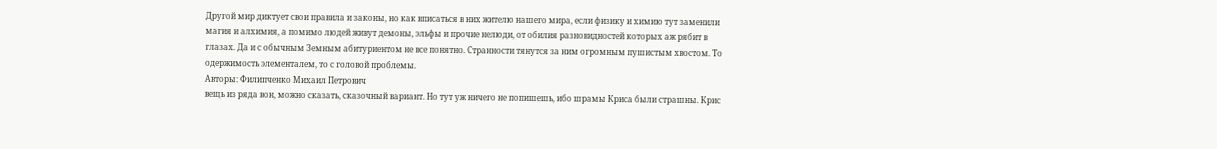Другой мир диктует свои правила и законы, но как вписаться в них жителю нашего мира, если физику и химию тут заменили магия и алхимия, а помимо людей живут демоны, эльфы и прочие нелюди, от обилия разновидностей которых аж рябит в глазах. Да и с обычным Земным абитуриентом не все понятно. Странности тянутся за ним огромным пушистым хвостом. То одержимость элементалем, то с головой проблемы.
Авторы: Филипченко Михаил Петрович
вещь из ряда вон, можно сказать, сказочный вариант. Но тут уж ничего не попишешь, ибо шрамы Криса были страшны. Крис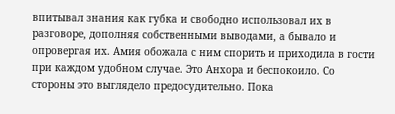впитывал знания как губка и свободно использовал их в разговоре, дополняя собственными выводами, а бывало и опровергая их. Амия обожала с ним спорить и приходила в гости при каждом удобном случае. Это Анхора и беспокоило. Со стороны это выглядело предосудительно. Пока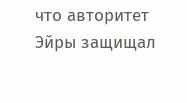что авторитет Эйры защищал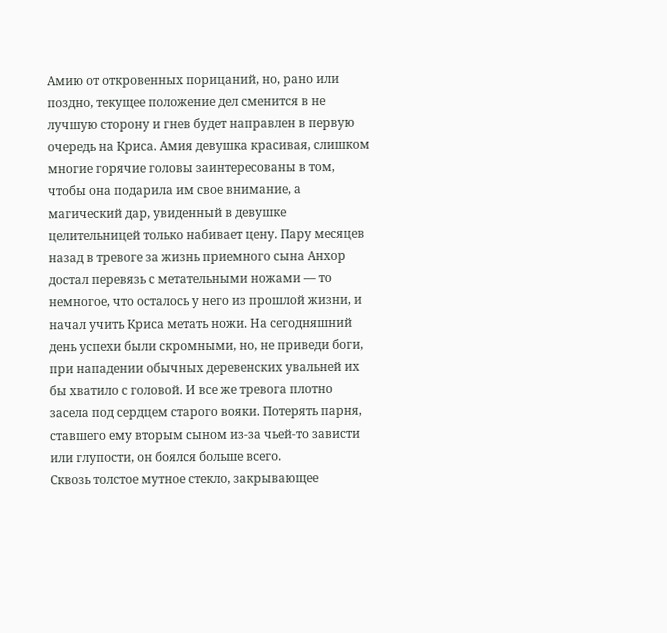Амию от откровенных порицаний, но, рано или поздно, текущее положение дел сменится в не лучшую сторону и гнев будет направлен в первую очередь на Криса. Амия девушка красивая, слишком многие горячие головы заинтересованы в том, чтобы она подарила им свое внимание, а магический дар, увиденный в девушке целительницей только набивает цену. Пару месяцев назад в тревоге за жизнь приемного сына Анхор достал перевязь с метательными ножами — то немногое, что осталось у него из прошлой жизни, и начал учить Криса метать ножи. На сегодняшний день успехи были скромными, но, не приведи боги, при нападении обычных деревенских увальней их бы хватило с головой. И все же тревога плотно засела под сердцем старого вояки. Потерять парня, ставшего ему вторым сыном из-за чьей-то зависти или глупости, он боялся больше всего.
Сквозь толстое мутное стекло, закрывающее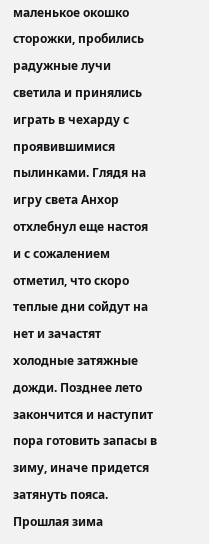маленькое окошко сторожки, пробились радужные лучи светила и принялись играть в чехарду с проявившимися пылинками. Глядя на игру света Анхор отхлебнул еще настоя и с сожалением отметил, что скоро теплые дни сойдут на нет и зачастят холодные затяжные дожди. Позднее лето закончится и наступит пора готовить запасы в зиму, иначе придется затянуть пояса. Прошлая зима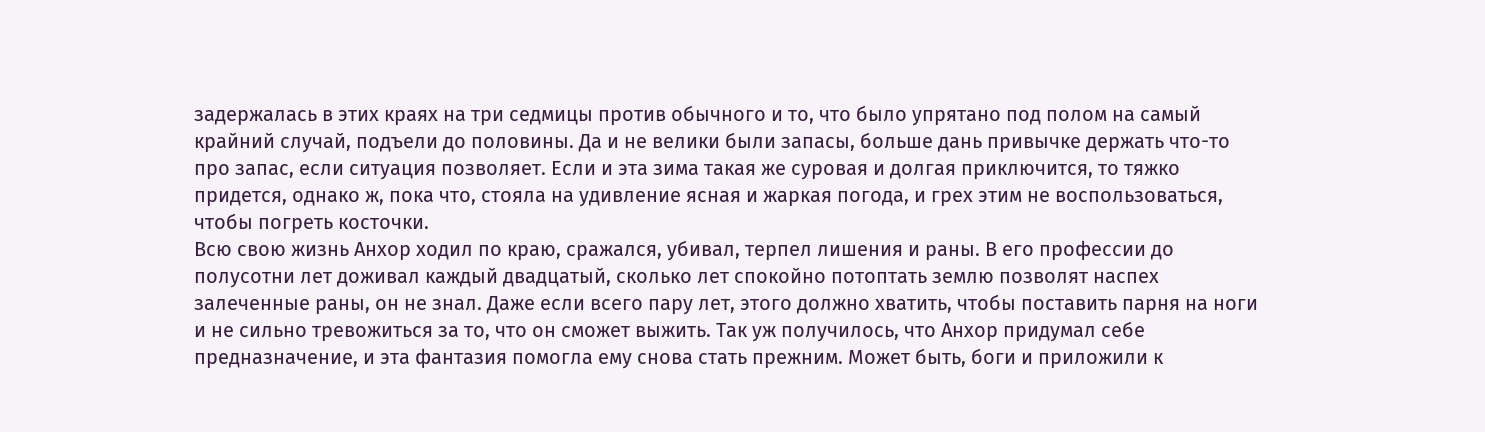задержалась в этих краях на три седмицы против обычного и то, что было упрятано под полом на самый крайний случай, подъели до половины. Да и не велики были запасы, больше дань привычке держать что-то про запас, если ситуация позволяет. Если и эта зима такая же суровая и долгая приключится, то тяжко придется, однако ж, пока что, стояла на удивление ясная и жаркая погода, и грех этим не воспользоваться, чтобы погреть косточки.
Всю свою жизнь Анхор ходил по краю, сражался, убивал, терпел лишения и раны. В его профессии до полусотни лет доживал каждый двадцатый, сколько лет спокойно потоптать землю позволят наспех залеченные раны, он не знал. Даже если всего пару лет, этого должно хватить, чтобы поставить парня на ноги и не сильно тревожиться за то, что он сможет выжить. Так уж получилось, что Анхор придумал себе предназначение, и эта фантазия помогла ему снова стать прежним. Может быть, боги и приложили к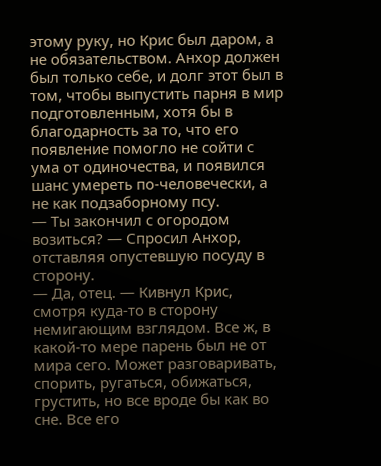этому руку, но Крис был даром, а не обязательством. Анхор должен был только себе, и долг этот был в том, чтобы выпустить парня в мир подготовленным, хотя бы в благодарность за то, что его появление помогло не сойти с ума от одиночества, и появился шанс умереть по-человечески, а не как подзаборному псу.
— Ты закончил с огородом возиться? — Спросил Анхор, отставляя опустевшую посуду в сторону.
— Да, отец. — Кивнул Крис, смотря куда-то в сторону немигающим взглядом. Все ж, в какой-то мере парень был не от мира сего. Может разговаривать, спорить, ругаться, обижаться, грустить, но все вроде бы как во сне. Все его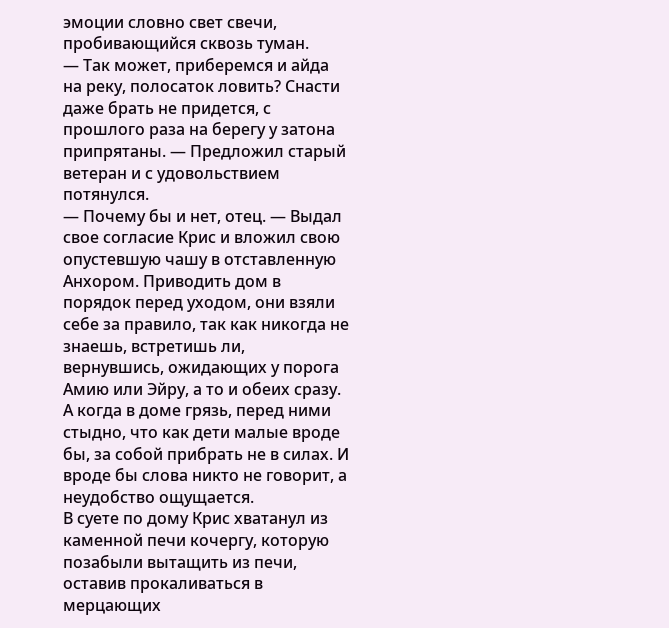эмоции словно свет свечи, пробивающийся сквозь туман.
— Так может, приберемся и айда на реку, полосаток ловить? Снасти даже брать не придется, с прошлого раза на берегу у затона припрятаны. — Предложил старый ветеран и с удовольствием потянулся.
— Почему бы и нет, отец. — Выдал свое согласие Крис и вложил свою опустевшую чашу в отставленную Анхором. Приводить дом в порядок перед уходом, они взяли себе за правило, так как никогда не знаешь, встретишь ли, вернувшись, ожидающих у порога Амию или Эйру, а то и обеих сразу. А когда в доме грязь, перед ними стыдно, что как дети малые вроде бы, за собой прибрать не в силах. И вроде бы слова никто не говорит, а неудобство ощущается.
В суете по дому Крис хватанул из каменной печи кочергу, которую позабыли вытащить из печи, оставив прокаливаться в мерцающих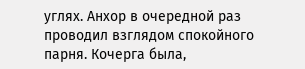углях. Анхор в очередной раз проводил взглядом спокойного парня. Кочерга была,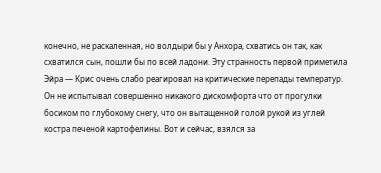конечно, не раскаленная, но волдыри бы у Анхора, схватись он так, как схватился сын, пошли бы по всей ладони. Эту странность первой приметила Эйра — Крис очень слабо реагировал на критические перепады температур. Он не испытывал совершенно никакого дискомфорта что от прогулки босиком по глубокому снегу, что он вытащенной голой рукой из углей костра печеной картофелины. Вот и сейчас, взялся за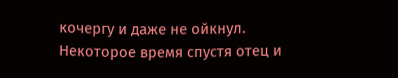кочергу и даже не ойкнул.
Некоторое время спустя отец и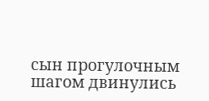сын прогулочным шагом двинулись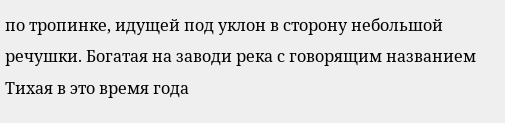по тропинке, идущей под уклон в сторону небольшой речушки. Богатая на заводи река с говорящим названием Тихая в это время года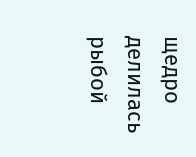щедро делилась рыбой